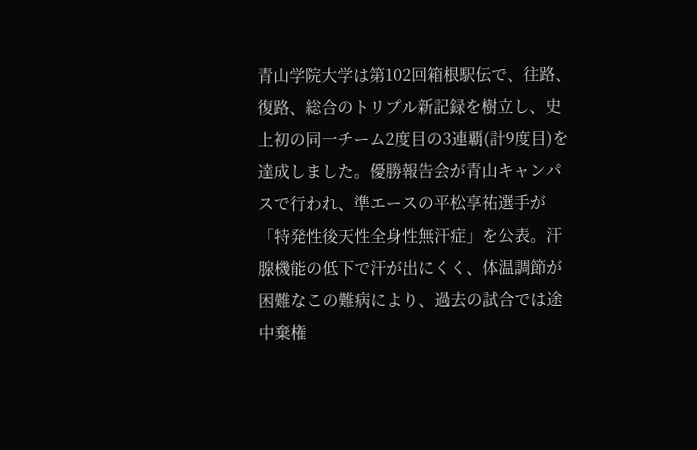青山学院大学は第102回箱根駅伝で、往路、復路、総合のトリプル新記録を樹立し、史上初の同一チーム2度目の3連覇(計9度目)を達成しました。優勝報告会が青山キャンパスで行われ、準エースの平松享祐選手が「特発性後天性全身性無汗症」を公表。汗腺機能の低下で汗が出にくく、体温調節が困難なこの難病により、過去の試合では途中棄権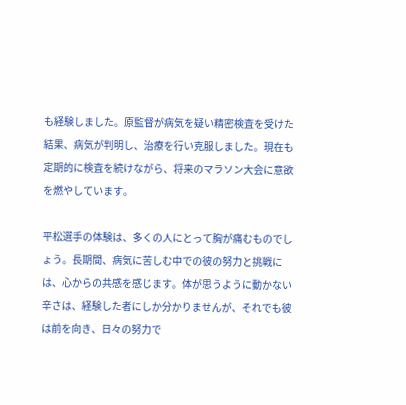も経験しました。原監督が病気を疑い精密検査を受けた結果、病気が判明し、治療を行い克服しました。現在も定期的に検査を続けながら、将来のマラソン大会に意欲を燃やしています。

平松選手の体験は、多くの人にとって胸が痛むものでしょう。長期間、病気に苦しむ中での彼の努力と挑戦には、心からの共感を感じます。体が思うように動かない辛さは、経験した者にしか分かりませんが、それでも彼は前を向き、日々の努力で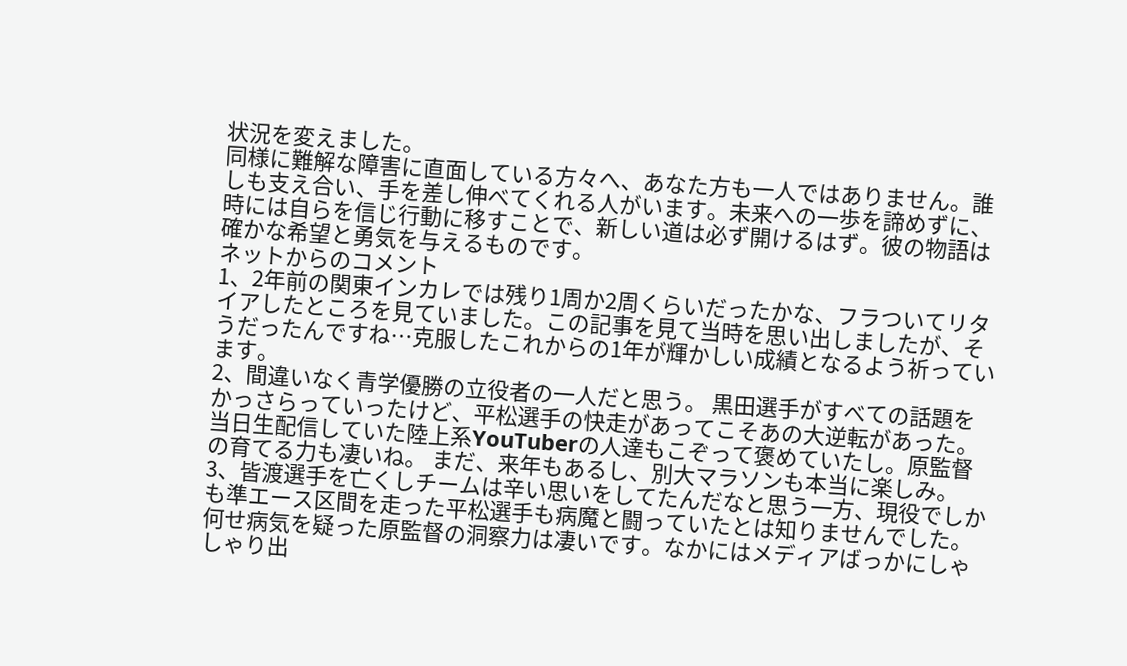状況を変えました。
同様に難解な障害に直面している方々へ、あなた方も一人ではありません。誰しも支え合い、手を差し伸べてくれる人がいます。未来への一歩を諦めずに、時には自らを信じ行動に移すことで、新しい道は必ず開けるはず。彼の物語は確かな希望と勇気を与えるものです。
ネットからのコメント
1、2年前の関東インカレでは残り1周か2周くらいだったかな、フラついてリタイアしたところを見ていました。この記事を見て当時を思い出しましたが、そうだったんですね…克服したこれからの1年が輝かしい成績となるよう祈っています。
2、間違いなく青学優勝の立役者の一人だと思う。 黒田選手がすべての話題をかっさらっていったけど、平松選手の快走があってこそあの大逆転があった。当日生配信していた陸上系YouTuberの人達もこぞって褒めていたし。原監督の育てる力も凄いね。 まだ、来年もあるし、別大マラソンも本当に楽しみ。
3、皆渡選手を亡くしチームは辛い思いをしてたんだなと思う一方、現役でしかも準エース区間を走った平松選手も病魔と闘っていたとは知りませんでした。
何せ病気を疑った原監督の洞察力は凄いです。なかにはメディアばっかにしゃしゃり出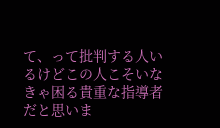て、って批判する人いるけどこの人こそいなきゃ困る貴重な指導者だと思いま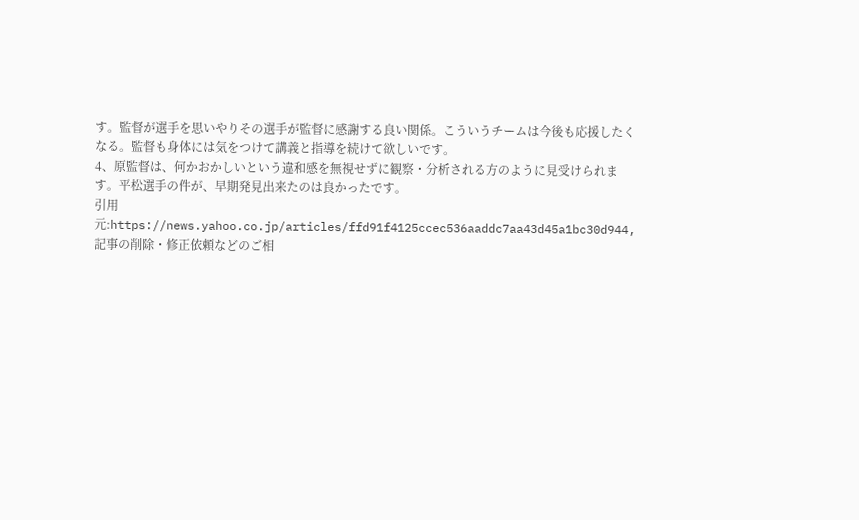す。監督が選手を思いやりその選手が監督に感謝する良い関係。こういうチームは今後も応援したくなる。監督も身体には気をつけて講義と指導を続けて欲しいです。
4、原監督は、何かおかしいという違和感を無視せずに観察・分析される方のように見受けられます。平松選手の件が、早期発見出来たのは良かったです。
引用元:https://news.yahoo.co.jp/articles/ffd91f4125ccec536aaddc7aa43d45a1bc30d944,記事の削除・修正依頼などのご相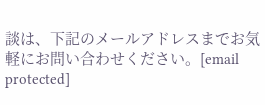談は、下記のメールアドレスまでお気軽にお問い合わせください。[email protected]